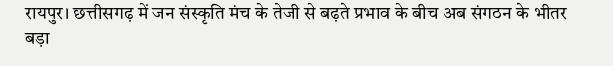रायपुर। छत्तीसगढ़ में जन संस्कृति मंच के तेजी से बढ़ते प्रभाव के बीच अब संगठन के भीतर बड़ा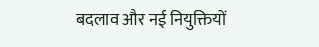बदलाव और नई नियुक्तियों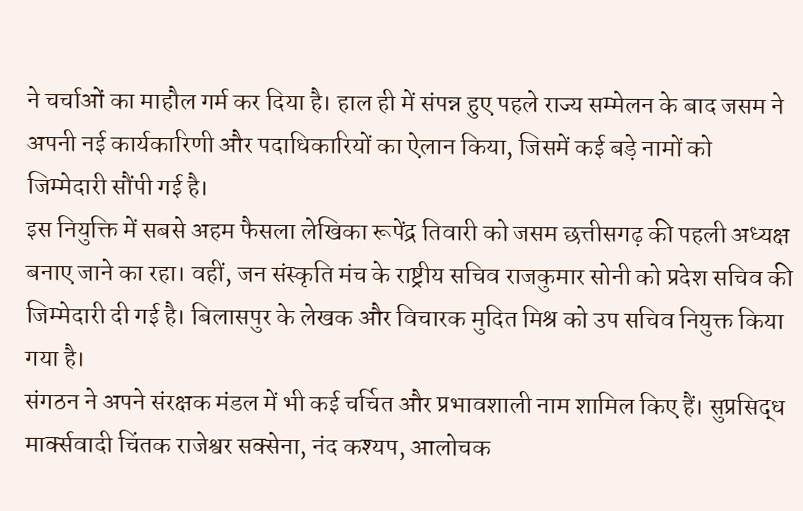ने चर्चाओं का माहौल गर्म कर दिया है। हाल ही में संपन्न हुए पहले राज्य सम्मेलन के बाद जसम ने अपनी नई कार्यकारिणी और पदाधिकारियों का ऐलान किया, जिसमें कई बड़े नामों को जिम्मेदारी सौंपी गई है।
इस नियुक्ति में सबसे अहम फैसला लेखिका रूपेंद्र तिवारी को जसम छत्तीसगढ़ की पहली अध्यक्ष बनाए जाने का रहा। वहीं, जन संस्कृति मंच के राष्ट्रीय सचिव राजकुमार सोनी को प्रदेश सचिव की जिम्मेदारी दी गई है। बिलासपुर के लेखक और विचारक मुदित मिश्र को उप सचिव नियुक्त किया गया है।
संगठन ने अपने संरक्षक मंडल में भी कई चर्चित और प्रभावशाली नाम शामिल किए हैं। सुप्रसिद्ध मार्क्सवादी चिंतक राजेश्वर सक्सेना, नंद कश्यप, आलोचक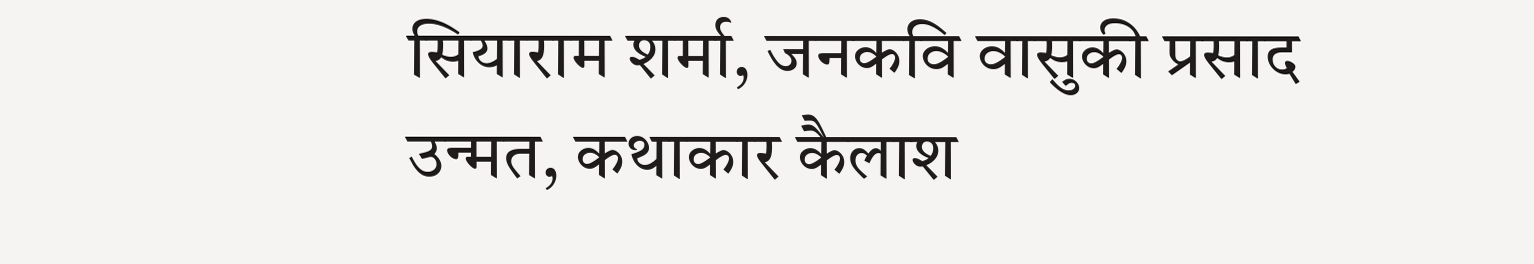सियाराम शर्मा, जनकवि वासुकी प्रसाद उन्मत, कथाकार कैलाश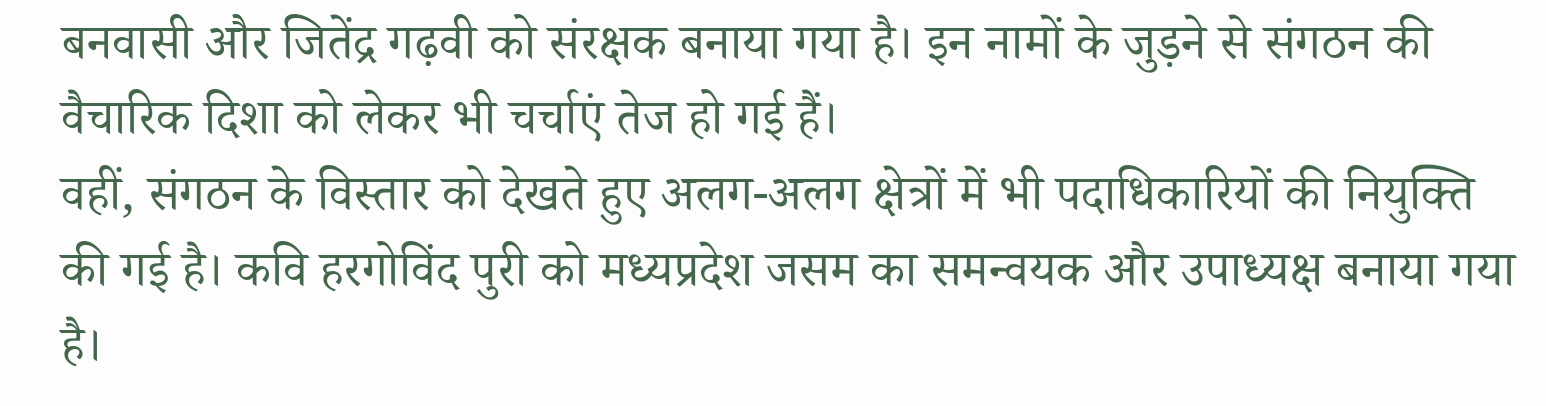बनवासी और जितेंद्र गढ़वी को संरक्षक बनाया गया है। इन नामों के जुड़ने से संगठन की वैचारिक दिशा को लेकर भी चर्चाएं तेज हो गई हैं।
वहीं, संगठन के विस्तार को देखते हुए अलग-अलग क्षेत्रों में भी पदाधिकारियों की नियुक्ति की गई है। कवि हरगोविंद पुरी को मध्यप्रदेश जसम का समन्वयक और उपाध्यक्ष बनाया गया है।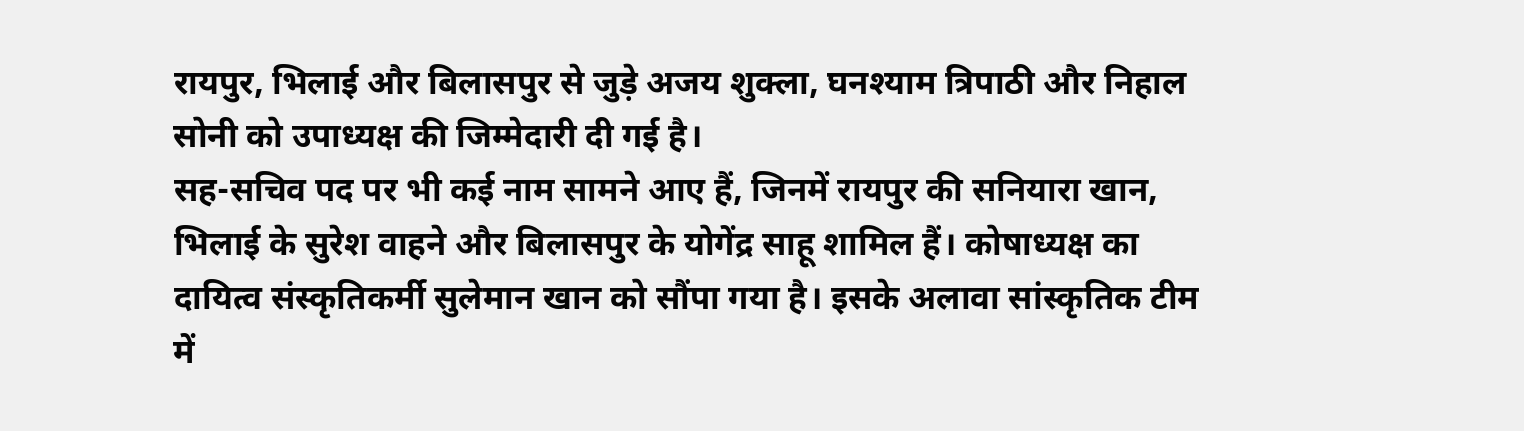रायपुर, भिलाई और बिलासपुर से जुड़े अजय शुक्ला, घनश्याम त्रिपाठी और निहाल सोनी को उपाध्यक्ष की जिम्मेदारी दी गई है।
सह-सचिव पद पर भी कई नाम सामने आए हैं, जिनमें रायपुर की सनियारा खान, भिलाई के सुरेश वाहने और बिलासपुर के योगेंद्र साहू शामिल हैं। कोषाध्यक्ष का दायित्व संस्कृतिकर्मी सुलेमान खान को सौंपा गया है। इसके अलावा सांस्कृतिक टीम में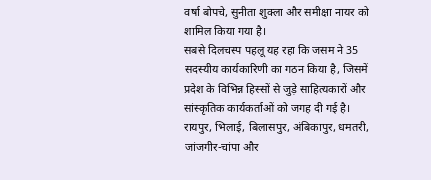वर्षा बोपचे, सुनीता शुक्ला और समीक्षा नायर को शामिल किया गया है।
सबसे दिलचस्प पहलू यह रहा कि जसम ने 35 सदस्यीय कार्यकारिणी का गठन किया है, जिसमें प्रदेश के विभिन्न हिस्सों से जुड़े साहित्यकारों और सांस्कृतिक कार्यकर्ताओं को जगह दी गई है। रायपुर, भिलाई, बिलासपुर, अंबिकापुर, धमतरी, जांजगीर-चांपा और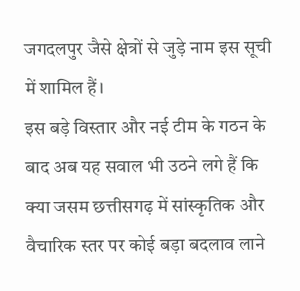जगदलपुर जैसे क्षेत्रों से जुड़े नाम इस सूची में शामिल हैं।
इस बड़े विस्तार और नई टीम के गठन के बाद अब यह सवाल भी उठने लगे हैं कि क्या जसम छत्तीसगढ़ में सांस्कृतिक और वैचारिक स्तर पर कोई बड़ा बदलाव लाने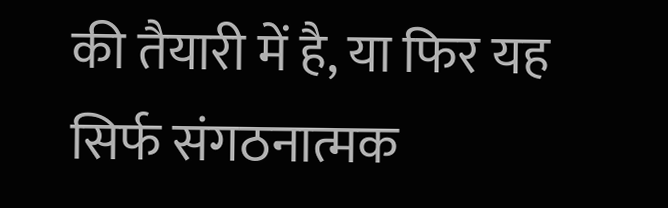की तैयारी में है, या फिर यह सिर्फ संगठनात्मक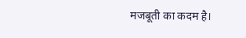मजबूती का कदम है।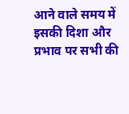आने वाले समय में इसकी दिशा और प्रभाव पर सभी की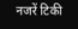नजरें टिकी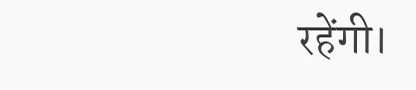रहेंगी।